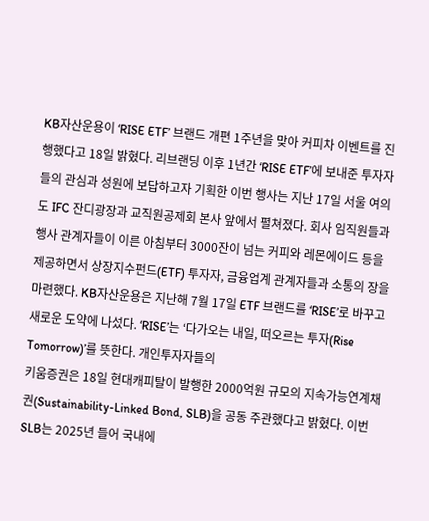KB자산운용이 ‘RISE ETF’ 브랜드 개편 1주년을 맞아 커피차 이벤트를 진행했다고 18일 밝혔다. 리브랜딩 이후 1년간 ‘RISE ETF’에 보내준 투자자들의 관심과 성원에 보답하고자 기획한 이번 행사는 지난 17일 서울 여의도 IFC 잔디광장과 교직원공제회 본사 앞에서 펼쳐졌다. 회사 임직원들과 행사 관계자들이 이른 아침부터 3000잔이 넘는 커피와 레몬에이드 등을 제공하면서 상장지수펀드(ETF) 투자자, 금융업계 관계자들과 소통의 장을 마련했다. KB자산운용은 지난해 7월 17일 ETF 브랜드를 ‘RISE’로 바꾸고 새로운 도약에 나섰다. ‘RISE’는 ‘다가오는 내일, 떠오르는 투자(Rise Tomorrow)’를 뜻한다. 개인투자자들의
키움증권은 18일 현대캐피탈이 발행한 2000억원 규모의 지속가능연계채권(Sustainability-Linked Bond, SLB)을 공동 주관했다고 밝혔다. 이번 SLB는 2025년 들어 국내에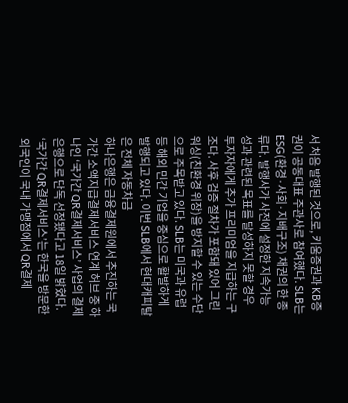서 처음 발행된 것으로, 키움증권과 KB증권이 공동대표 주관사로 참여했다. SLB는 ESG(환경·사회·지배구조) 채권의 한 종류다. 발행사가 사전에 설정한 지속가능성과 관련된 목표를 달성하지 못할 경우 투자자에게 추가 프리미엄을 지급하는 구조다. 사후 검증 절차가 포함돼 있어 그린워싱(친환경 위장)을 방지할 수 있는 수단으로 주목받고 있다. SLB는 미국과 유럽 등 해외 민간 기업을 중심으로 활발하게 발행되고 있다. 이번 SLB에서 현대캐피탈은 전체 자동차금
하나은행은 금융결제원에서 추진하는 국가간 소액지급결제서비스 연계 허브 중 하나인 ‘국가간 QR결제서비스’ 사업의 결제은행으로 단독 선정됐다고 18일 밝혔다. ‘국가간 QR결제서비스’는 한국을 방문한 외국인이 국내 가맹점에서 QR결제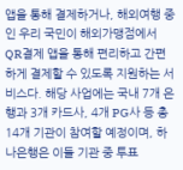앱을 통해 결제하거나, 해외여행 중인 우리 국민이 해외가맹점에서 QR결제 앱을 통해 편리하고 간편하게 결제할 수 있도록 지원하는 서비스다. 해당 사업에는 국내 7개 은행과 3개 카드사, 4개 PG사 등 총 14개 기관이 참여할 예정이며, 하나은행은 이들 기관 중 투표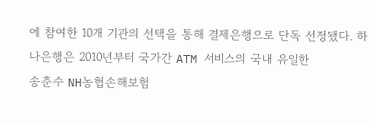에 참여한 10개 기관의 선택을 통해 결제은행으로 단독 선정됐다. 하나은행은 2010년부터 국가간 ATM 서비스의 국내 유일한
송춘수 NH농협손해보험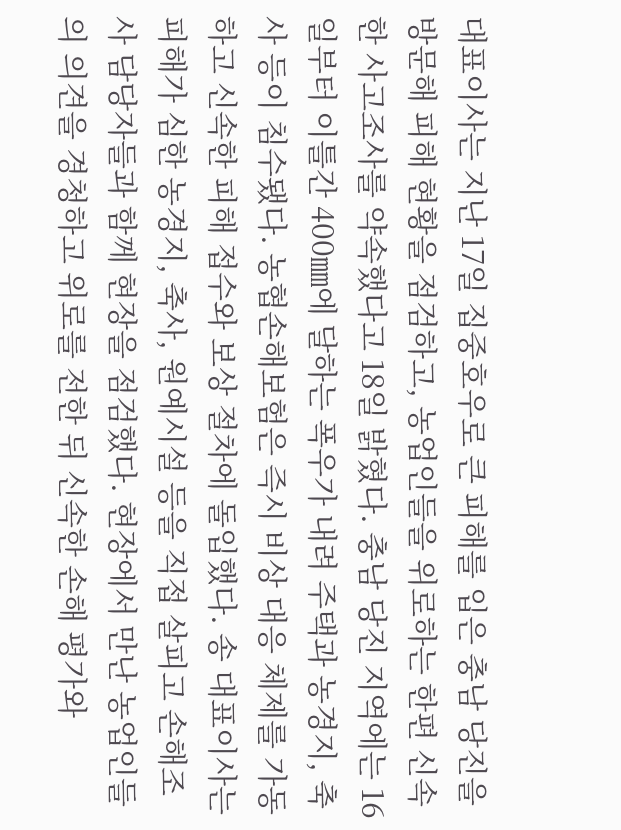대표이사는 지난 17일 집중호우로 큰 피해를 입은 충남 당진을 방문해 피해 현황을 점검하고, 농업인들을 위로하는 한편 신속한 사고조사를 약속했다고 18일 밝혔다. 충남 당진 지역에는 16일부터 이틀간 400㎜에 달하는 폭우가 내려 주택과 농경지, 축사 등이 침수됐다. 농협손해보험은 즉시 비상 대응 체제를 가동하고 신속한 피해 접수와 보상 절차에 돌입했다. 송 대표이사는 피해가 심한 농경지, 축사, 원예시설 등을 직접 살피고 손해조사 담당자들과 함께 현장을 점검했다. 현장에서 만난 농업인들의 의견을 경청하고 위로를 전한 뒤 신속한 손해 평가와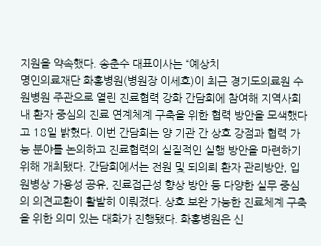지원을 약속했다. 송춘수 대표이사는 “예상치
명인의료재단 화홍병원(병원장 이세호)이 최근 경기도의료원 수원병원 주관으로 열린 진료협력 강화 간담회에 참여해 지역사회 내 환자 중심의 진료 연계체계 구축을 위한 협력 방안을 모색했다고 18일 밝혔다. 이번 간담회는 양 기관 간 상호 강점과 협력 가능 분야를 논의하고 진료협력의 실질적인 실행 방안을 마련하기 위해 개최됐다. 간담회에서는 전원 및 되의뢰 환자 관리방안, 입원병상 가용성 공유, 진료접근성 향상 방안 등 다양한 실무 중심의 의견교환이 활발히 이뤄졌다. 상호 보완 가능한 진료체계 구축을 위한 의미 있는 대화가 진행됐다. 화홍병원은 신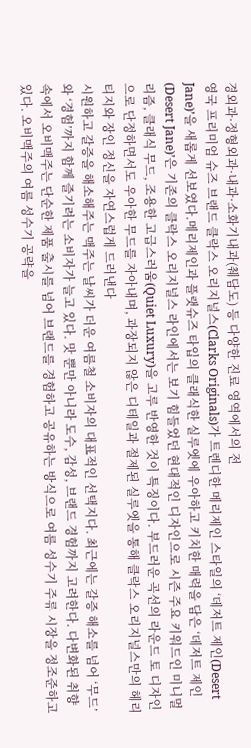경외과·정형외과·내과·소화기내과(췌담도) 등 다양한 진료 영역에서의 전
영국 프리미엄 슈즈 브랜드 클락스 오리지널스(Clarks Originals)가 트렌디한 메리제인 스타일의 ‘데저트 제인(Desert Jane)’을 새롭게 선보였다.메리제인과 플랫슈즈 타입의 클래식한 실루엣에 우아하고 키치한 매력을 담은 ‘데저트 제인(Desert Jane)’은 기존의 클락스 오리지널스 라인에서는 보기 힘들었던 현대적인 디자인으로 시즌 주요 키워드인 미니멀리즘, 클래식 무드, 조용한 고급스러움(Quiet Luxury)을 고루 반영한 것이 특징이다. 부드러운 곡선의 라운드 토 디자인으로 단정하면서도 우아한 무드를 자아내며, 과장되지 않은 디테일과 절제된 실루엣을 통해 클락스 오리지널스만의 헤리티지와 장인 정신을 자연스럽게 드러낸다
시원하고 갈증을 해소해주는 맥주는 날씨가 더운 여름철 소비자의 대표적인 선택지다. 최근에는 갈증 해소를 넘어 ‘무드’와 ‘경험’까지 함께 즐기려는 소비자가 늘고 있다. 맛 뿐만 아니라 도수, 감성, 브랜드 경험까지 고려한다. 다변화된 취향 속에서 오비맥주는 단순한 제품 출시를 넘어 브랜드를 경험하고 공유하는 방식으로 여름 성수기 주류 시장을 정조준하고 있다. 오비맥주의 여름 성수기 공략을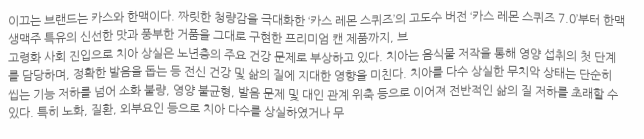이끄는 브랜드는 카스와 한맥이다. 짜릿한 청량감을 극대화한 ‘카스 레몬 스퀴즈’의 고도수 버전 ‘카스 레몬 스퀴즈 7.0’부터 한맥 생맥주 특유의 신선한 맛과 풍부한 거품을 그대로 구현한 프리미엄 캔 제품까지, 브
고령화 사회 진입으로 치아 상실은 노년층의 주요 건강 문제로 부상하고 있다. 치아는 음식물 저작을 통해 영양 섭취의 첫 단계를 담당하며, 정확한 발음을 돕는 등 전신 건강 및 삶의 질에 지대한 영향을 미친다. 치아를 다수 상실한 무치악 상태는 단순히 씹는 기능 저하를 넘어 소화 불량, 영양 불균형, 발음 문제 및 대인 관계 위축 등으로 이어져 전반적인 삶의 질 저하를 초래할 수 있다. 특히 노화, 질환, 외부요인 등으로 치아 다수를 상실하였거나 무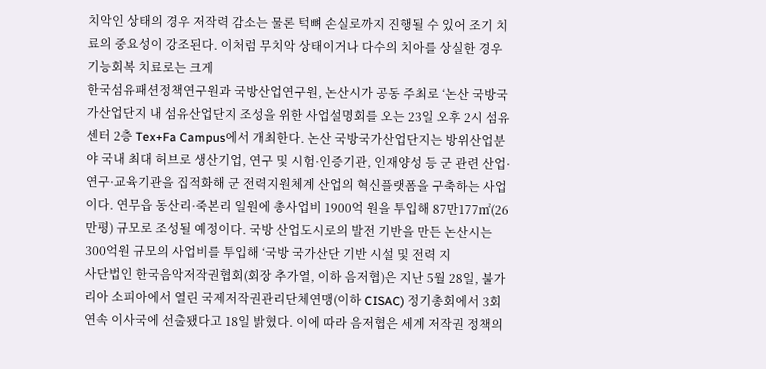치악인 상태의 경우 저작력 감소는 물론 턱뼈 손실로까지 진행될 수 있어 조기 치료의 중요성이 강조된다. 이처럼 무치악 상태이거나 다수의 치아를 상실한 경우 기능회복 치료로는 크게
한국섬유패션정책연구원과 국방산업연구원, 논산시가 공동 주최로 ‘논산 국방국가산업단지 내 섬유산업단지 조성을 위한 사업설명회를 오는 23일 오후 2시 섬유센터 2층 Tex+Fa Campus에서 개최한다. 논산 국방국가산업단지는 방위산업분야 국내 최대 허브로 생산기업, 연구 및 시험·인증기관, 인재양성 등 군 관련 산업·연구·교육기관을 집적화해 군 전력지원체계 산업의 혁신플랫폼을 구축하는 사업이다. 연무읍 동산리·죽본리 일원에 총사업비 1900억 원을 투입해 87만177㎡(26만평) 규모로 조성될 예정이다. 국방 산업도시로의 발전 기반을 만든 논산시는 300억원 규모의 사업비를 투입해 ‘국방 국가산단 기반 시설 및 전력 지
사단법인 한국음악저작권협회(회장 추가열, 이하 음저협)은 지난 5월 28일, 불가리아 소피아에서 열린 국제저작권관리단체연맹(이하 CISAC) 정기총회에서 3회 연속 이사국에 선출됐다고 18일 밝혔다. 이에 따라 음저협은 세계 저작권 정책의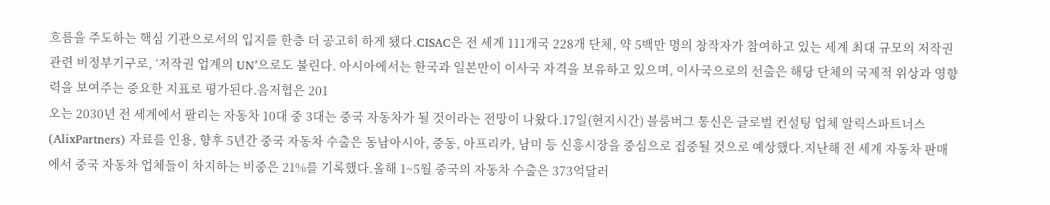흐름을 주도하는 핵심 기관으로서의 입지를 한층 더 공고히 하게 됐다.CISAC은 전 세계 111개국 228개 단체, 약 5백만 명의 창작자가 참여하고 있는 세계 최대 규모의 저작권 관련 비정부기구로, ‘저작권 업계의 UN’으로도 불린다. 아시아에서는 한국과 일본만이 이사국 자격을 보유하고 있으며, 이사국으로의 선출은 해당 단체의 국제적 위상과 영향력을 보여주는 중요한 지표로 평가된다.음저협은 201
오는 2030년 전 세계에서 팔리는 자동차 10대 중 3대는 중국 자동차가 될 것이라는 전망이 나왔다.17일(현지시간) 블룸버그 통신은 글로벌 컨설팅 업체 알릭스파트너스(AlixPartners) 자료를 인용, 향후 5년간 중국 자동차 수출은 동남아시아, 중동, 아프리카, 남미 등 신흥시장을 중심으로 집중될 것으로 예상했다.지난해 전 세계 자동차 판매에서 중국 자동차 업체들이 차지하는 비중은 21%를 기록했다.올해 1~5월 중국의 자동차 수출은 373억달러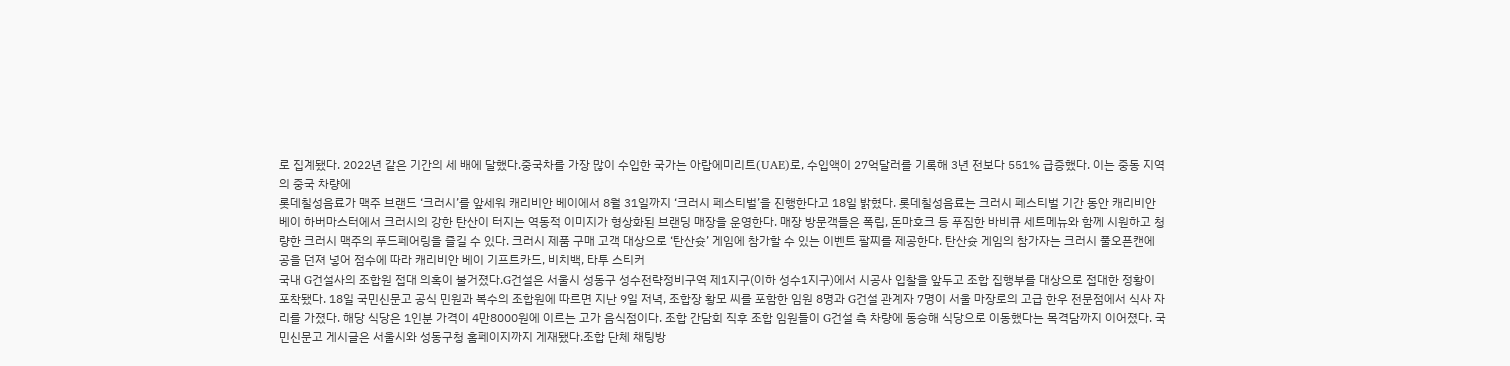로 집계됐다. 2022년 같은 기간의 세 배에 달했다.중국차를 가장 많이 수입한 국가는 아랍에미리트(UAE)로, 수입액이 27억달러를 기록해 3년 전보다 551% 급증했다. 이는 중동 지역의 중국 차량에
롯데칠성음료가 맥주 브랜드 ‘크러시’를 앞세워 캐리비안 베이에서 8월 31일까지 ‘크러시 페스티벌’을 진행한다고 18일 밝혔다. 롯데칠성음료는 크러시 페스티벌 기간 동안 캐리비안 베이 하버마스터에서 크러시의 강한 탄산이 터지는 역동적 이미지가 형상화된 브랜딩 매장을 운영한다. 매장 방문객들은 폭립, 돈마호크 등 푸짐한 바비큐 세트메뉴와 함께 시원하고 청량한 크러시 맥주의 푸드페어링을 즐길 수 있다. 크러시 제품 구매 고객 대상으로 ‘탄산슛’ 게임에 참가할 수 있는 이벤트 팔찌를 제공한다. 탄산슛 게임의 참가자는 크러시 풀오픈캔에 공을 던져 넣어 점수에 따라 캐리비안 베이 기프트카드, 비치백, 타투 스티커
국내 G건설사의 조합원 접대 의혹이 불거졌다.G건설은 서울시 성동구 성수전략정비구역 제1지구(이하 성수1지구)에서 시공사 입찰을 앞두고 조합 집행부를 대상으로 접대한 정황이 포착됐다. 18일 국민신문고 공식 민원과 복수의 조합원에 따르면 지난 9일 저녁, 조합장 황모 씨를 포함한 임원 8명과 G건설 관계자 7명이 서울 마장로의 고급 한우 전문점에서 식사 자리를 가졌다. 해당 식당은 1인분 가격이 4만8000원에 이르는 고가 음식점이다. 조합 간담회 직후 조합 임원들이 G건설 측 차량에 동승해 식당으로 이동했다는 목격담까지 이어졌다. 국민신문고 게시글은 서울시와 성동구청 홈페이지까지 게재됐다.조합 단체 채팅방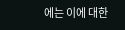에는 이에 대한